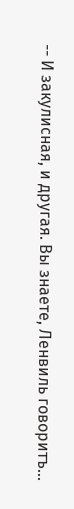-- И закулисная, и другая. Вы знаете, Ленвиль говоритъ...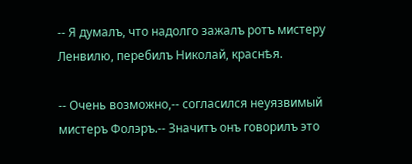-- Я думалъ, что надолго зажалъ ротъ мистеру Ленвилю, перебилъ Николай, краснѣя.

-- Очень возможно,-- согласился неуязвимый мистеръ Фолэръ.-- Значитъ онъ говорилъ это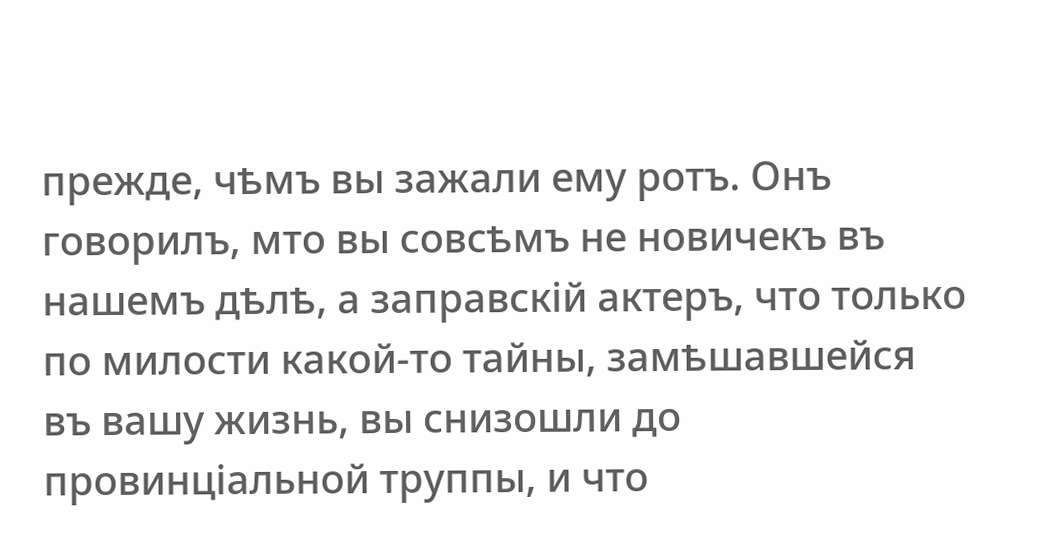прежде, чѣмъ вы зажали ему ротъ. Онъ говорилъ, мто вы совсѣмъ не новичекъ въ нашемъ дѣлѣ, а заправскій актеръ, что только по милости какой-то тайны, замѣшавшейся въ вашу жизнь, вы снизошли до провинціальной труппы, и что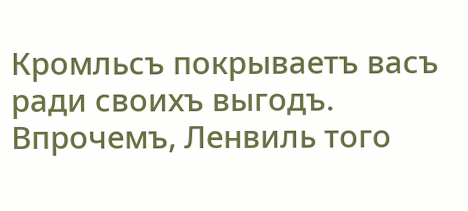Кромльсъ покрываетъ васъ ради своихъ выгодъ. Впрочемъ, Ленвиль того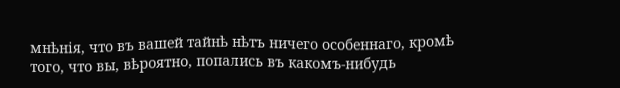мнѣнія, что въ вашей тайнѣ нѣтъ ничего особеннаго, кромѣ того, что вы, вѣроятно, попались въ какомъ-нибудь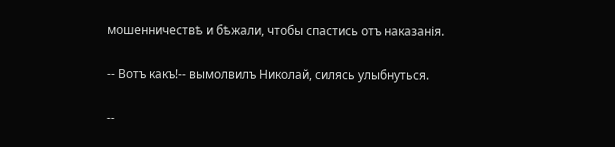мошенничествѣ и бѣжали, чтобы спастись отъ наказанія.

-- Вотъ какъ!-- вымолвилъ Николай, силясь улыбнуться.

--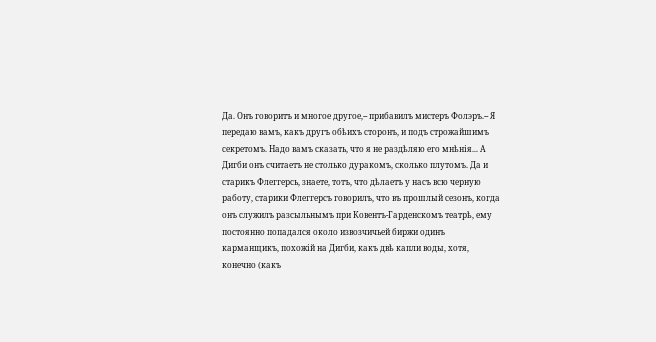Да. Онъ говоритъ и многое другое,-- прибавилъ мистеръ Фолэръ.-- Я передаю вамъ, какъ другъ обѣихъ сторонъ, и подъ строжайшимъ секретомъ. Надо вамъ сказать, что я не раздѣляю его мнѣнія... А Дигби онъ считаетъ не столько дуракомъ, сколько плутомъ. Да и старикъ Флеггерсь, знаете, тотъ, что дѣлаетъ у насъ всю черную работу, старики Флеггерсъ говорилъ, что въ прошлый сезонъ, когда онъ служилъ разсыльнымъ при Ковентъ-Гарденскомъ театрѣ, ему постоянно попадался около извозчичьей биржи одинъ карманщикъ, похожій на Дигби, какъ двѣ капли воды, хотя, конечно (какъ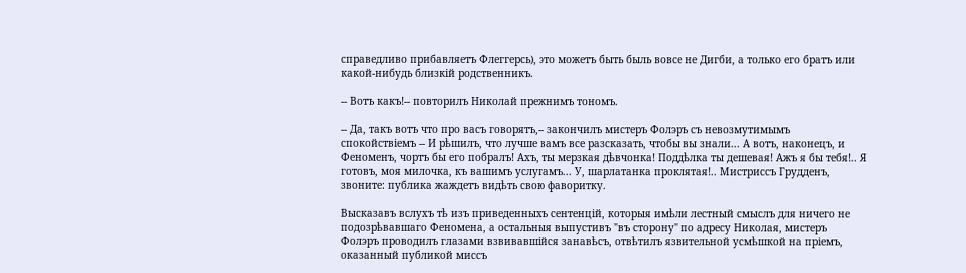справедливо прибавляетъ Флеггерсь), это можетъ быть быль вовсе не Дигби, а только его братъ или какой-нибудь близкій родственникъ.

-- Вотъ какъ!-- повторилъ Николай прежнимъ тономъ.

-- Да, такъ вотъ что про васъ говорятъ,-- закончилъ мистеръ Фолэръ съ невозмутимымъ спокойствіемъ -- И рѣшилъ, что лучше вамъ все разсказать, чтобы вы знали... А вотъ, наконецъ, и Феноменъ, чортъ бы его побралъ! Ахъ, ты мерзкая дѣвчонка! Поддѣлка ты дешевая! Ажъ я бы тебя!.. Я готовъ, моя милочка, къ вашимъ услугамъ... У, шарлатанка проклятая!.. Мистриссъ Грудденъ, звоните: публика жаждетъ видѣть свою фаворитку.

Высказавъ вслухъ тѣ изъ приведенныхъ сентенцій, которыя имѣли лестный смыслъ для ничего не подозрѣвавшаго Феномена, а остальныя выпустивъ "въ сторону" по адресу Николая, мистеръ Фолэръ проводилъ глазами взвивавшійся занавѣсъ, отвѣтилъ язвительной усмѣшкой на пріемъ, оказанный публикой миссъ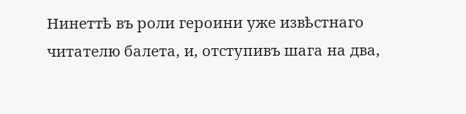Нинеттѣ въ роли героини уже извѣстнаго читателю балета, и, отступивъ шага на два,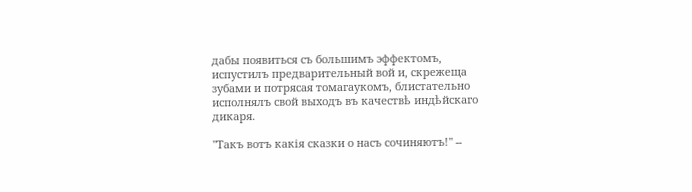дабы появиться съ большимъ эффектомъ, испустилъ предварительный вой и, скрежеща зубами и потрясая томагаукомъ, блистательно исполнялъ свой выходъ въ качествѣ индѣйскаго дикаря.

"Такъ вотъ какія сказки о насъ сочиняютъ!" --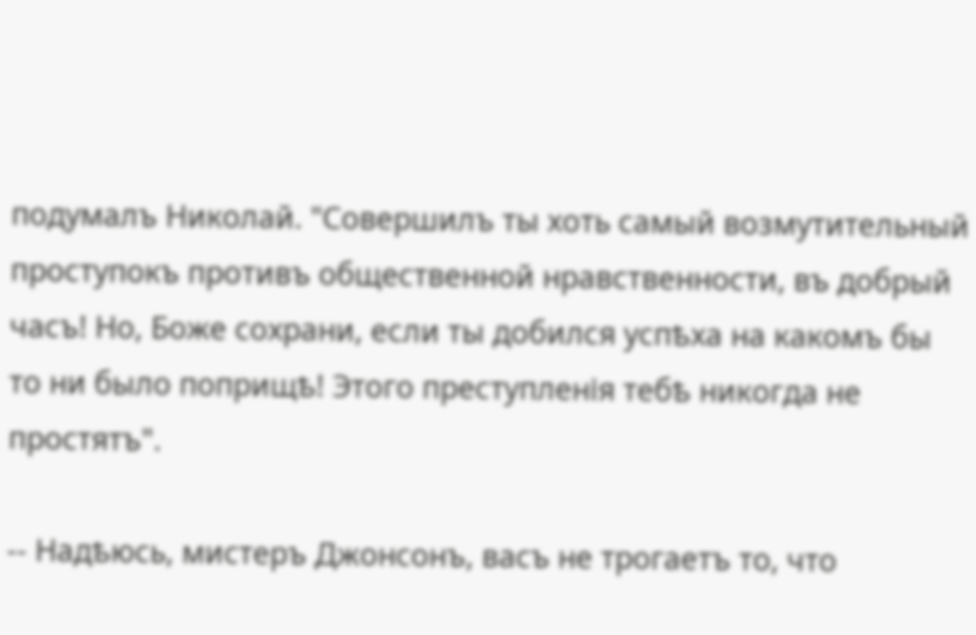подумалъ Николай. "Совершилъ ты хоть самый возмутительный проступокъ противъ общественной нравственности, въ добрый часъ! Но, Боже сохрани, если ты добился успѣха на какомъ бы то ни было поприщѣ! Этого преступленія тебѣ никогда не простятъ".

-- Надѣюсь, мистеръ Джонсонъ, васъ не трогаетъ то, что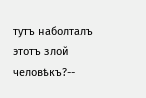тутъ наболталъ этотъ злой человѣкъ?--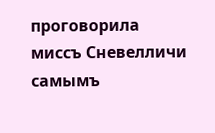проговорила миссъ Сневелличи самымъ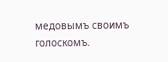медовымъ своимъ голоскомъ.